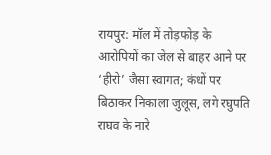रायपुर: मॉल में तोड़फोड़ के आरोपियों का जेल से बाहर आने पर ‘हीरो’ जैसा स्वागत; कंधों पर बिठाकर निकाला जुलूस, लगे रघुपति राघव के नारे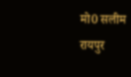मो0 सलीम
रायपुर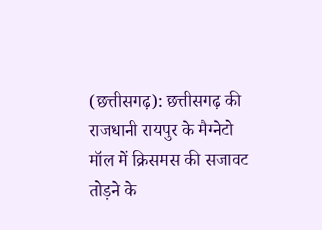(छत्तीसगढ़): छत्तीसगढ़ की राजधानी रायपुर के मैग्नेटो मॉल में क्रिसमस की सजावट तोड़ने के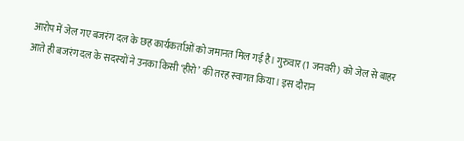आरोप में जेल गए बजरंग दल के छह कार्यकर्ताओं को जमानत मिल गई है। गुरुवार (1 जनवरी) को जेल से बाहर आते ही बजरंग दल के सदस्यों ने उनका किसी ‘हीरो’ की तरह स्वागत किया। इस दौरान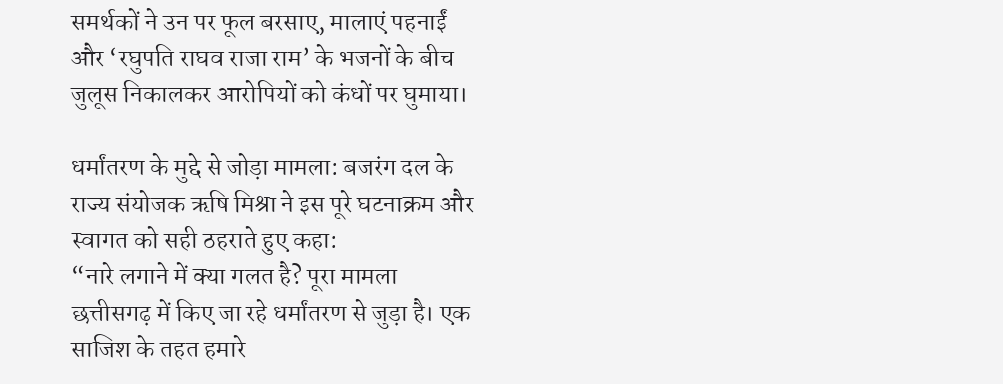समर्थकों ने उन पर फूल बरसाए, मालाएं पहनाईं और ‘रघुपति राघव राजा राम’ के भजनों के बीच जुलूस निकालकर आरोपियों को कंधों पर घुमाया।

धर्मांतरण के मुद्दे से जोड़ा मामला: बजरंग दल के राज्य संयोजक ऋषि मिश्रा ने इस पूरे घटनाक्रम और स्वागत को सही ठहराते हुए कहा:
“नारे लगाने में क्या गलत है? पूरा मामला छत्तीसगढ़ में किए जा रहे धर्मांतरण से जुड़ा है। एक साजिश के तहत हमारे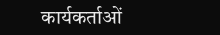कार्यकर्ताओं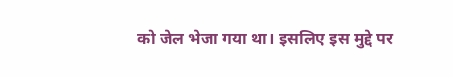को जेल भेजा गया था। इसलिए इस मुद्दे पर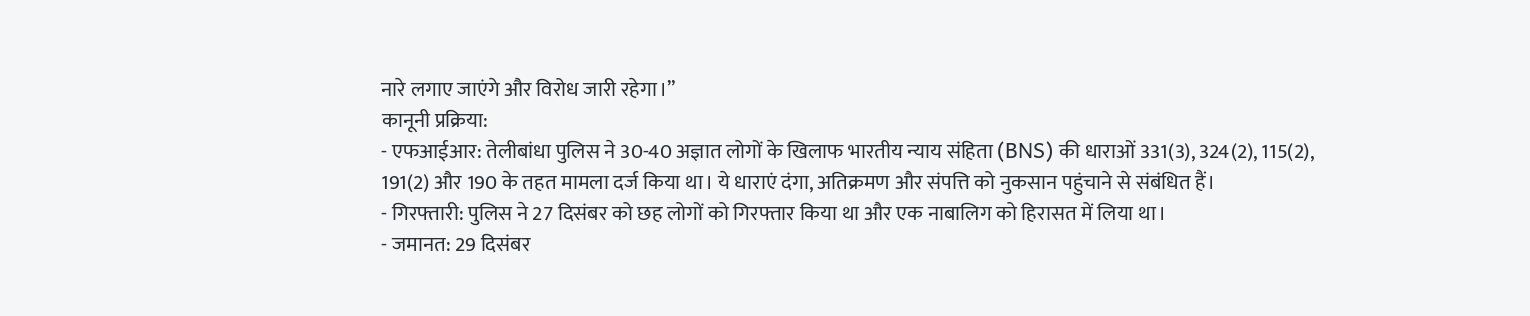नारे लगाए जाएंगे और विरोध जारी रहेगा।”
कानूनी प्रक्रिया:
- एफआईआर: तेलीबांधा पुलिस ने 30-40 अज्ञात लोगों के खिलाफ भारतीय न्याय संहिता (BNS) की धाराओं 331(3), 324(2), 115(2), 191(2) और 190 के तहत मामला दर्ज किया था। ये धाराएं दंगा, अतिक्रमण और संपत्ति को नुकसान पहुंचाने से संबंधित हैं।
- गिरफ्तारी: पुलिस ने 27 दिसंबर को छह लोगों को गिरफ्तार किया था और एक नाबालिग को हिरासत में लिया था।
- जमानत: 29 दिसंबर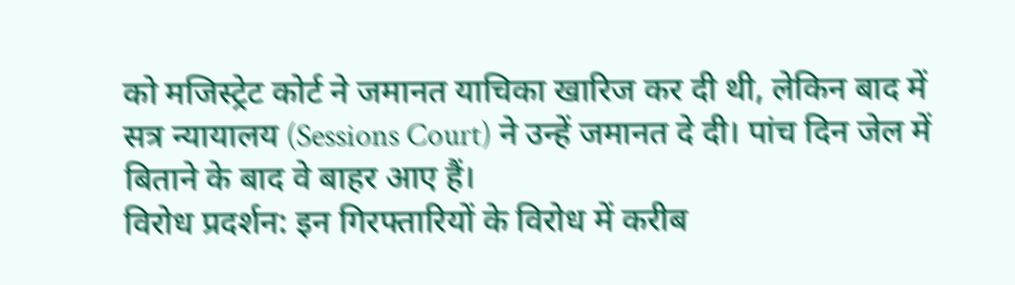को मजिस्ट्रेट कोर्ट ने जमानत याचिका खारिज कर दी थी, लेकिन बाद में सत्र न्यायालय (Sessions Court) ने उन्हें जमानत दे दी। पांच दिन जेल में बिताने के बाद वे बाहर आए हैं।
विरोध प्रदर्शन: इन गिरफ्तारियों के विरोध में करीब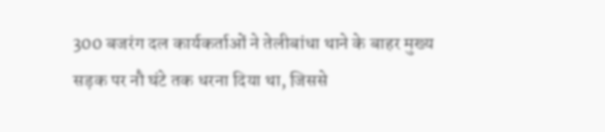300 बजरंग दल कार्यकर्ताओं ने तेलीबांधा थाने के बाहर मुख्य सड़क पर नौ घंटे तक धरना दिया था, जिससे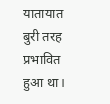यातायात बुरी तरह प्रभावित हुआ था।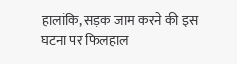हालांकि, सड़क जाम करने की इस घटना पर फिलहाल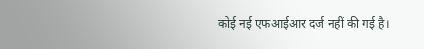कोई नई एफआईआर दर्ज नहीं की गई है।